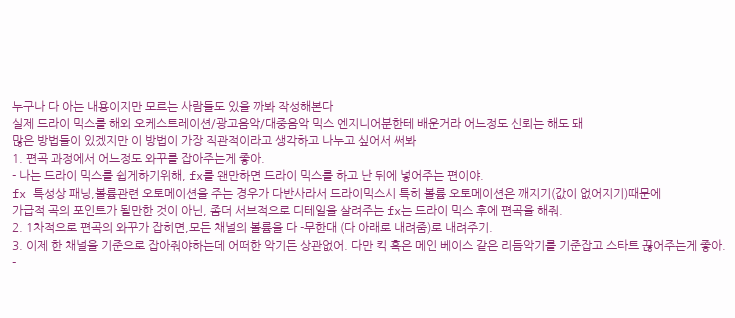누구나 다 아는 내용이지만 모르는 사람들도 있을 까봐 작성해본다
실제 드라이 믹스를 해외 오케스트레이션/광고음악/대중음악 믹스 엔지니어분한테 배운거라 어느정도 신뢰는 해도 돼
많은 방법들이 있겠지만 이 방법이 가장 직관적이라고 생각하고 나누고 싶어서 써봐
1. 편곡 과정에서 어느정도 와꾸를 잡아주는게 좋아.
- 나는 드라이 믹스를 쉽게하기위해, fx를 왠만하면 드라이 믹스를 하고 난 뒤에 넣어주는 편이야.
fx 특성상 패닝,볼륨관련 오토메이션을 주는 경우가 다반사라서 드라이믹스시 특히 볼륨 오토메이션은 깨지기(값이 없어지기)때문에
가급적 곡의 포인트가 될만한 것이 아닌, 좀더 서브적으로 디테일을 살려주는 fx는 드라이 믹스 후에 편곡을 해줘.
2. 1차적으로 편곡의 와꾸가 잡히면,모든 채널의 볼륨을 다 -무한대 (다 아래로 내려줌)로 내려주기.
3. 이제 한 채널을 기준으로 잡아줘야하는데 어떠한 악기든 상관없어. 다만 킥 혹은 메인 베이스 같은 리듬악기를 기준잡고 스타트 끊어주는게 좋아.
-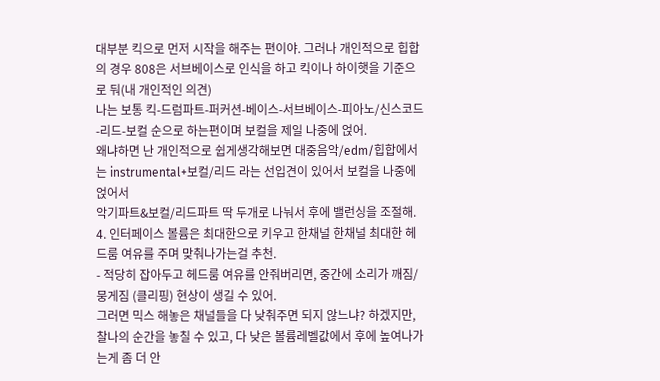대부분 킥으로 먼저 시작을 해주는 편이야. 그러나 개인적으로 힙합의 경우 808은 서브베이스로 인식을 하고 킥이나 하이햇을 기준으로 둬(내 개인적인 의견)
나는 보통 킥-드럼파트-퍼커션-베이스-서브베이스-피아노/신스코드-리드-보컬 순으로 하는편이며 보컬을 제일 나중에 얹어.
왜냐하면 난 개인적으로 쉽게생각해보면 대중음악/edm/힙합에서는 instrumental+보컬/리드 라는 선입견이 있어서 보컬을 나중에 얹어서
악기파트&보컬/리드파트 딱 두개로 나눠서 후에 밸런싱을 조절해.
4. 인터페이스 볼륨은 최대한으로 키우고 한채널 한채널 최대한 헤드룸 여유를 주며 맞춰나가는걸 추천.
- 적당히 잡아두고 헤드룸 여유를 안줘버리면, 중간에 소리가 깨짐/뭉게짐 (클리핑) 현상이 생길 수 있어.
그러면 믹스 해놓은 채널들을 다 낮춰주면 되지 않느냐? 하겠지만,
찰나의 순간을 놓칠 수 있고, 다 낮은 볼륨레벨값에서 후에 높여나가는게 좀 더 안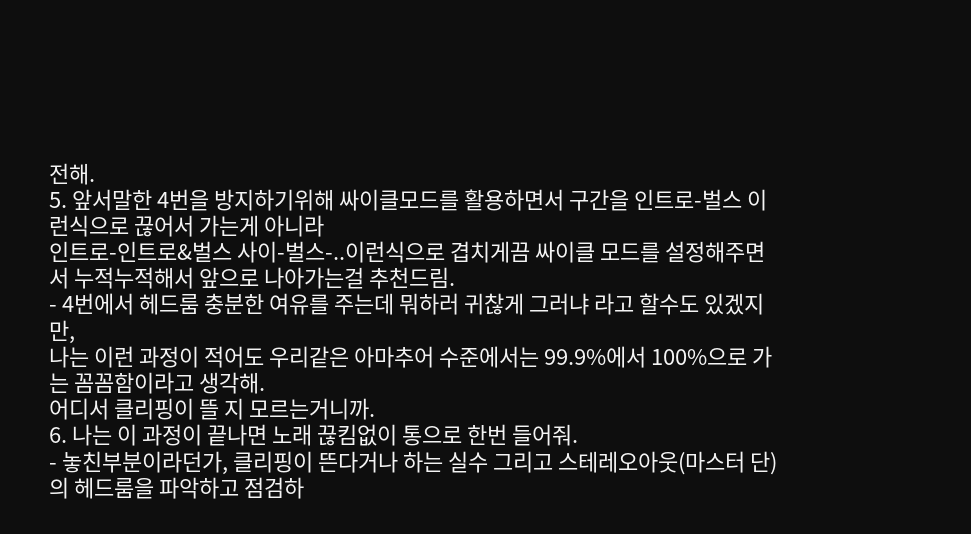전해.
5. 앞서말한 4번을 방지하기위해 싸이클모드를 활용하면서 구간을 인트로-벌스 이런식으로 끊어서 가는게 아니라
인트로-인트로&벌스 사이-벌스-..이런식으로 겹치게끔 싸이클 모드를 설정해주면서 누적누적해서 앞으로 나아가는걸 추천드림.
- 4번에서 헤드룸 충분한 여유를 주는데 뭐하러 귀찮게 그러냐 라고 할수도 있겠지만,
나는 이런 과정이 적어도 우리같은 아마추어 수준에서는 99.9%에서 100%으로 가는 꼼꼼함이라고 생각해.
어디서 클리핑이 뜰 지 모르는거니까.
6. 나는 이 과정이 끝나면 노래 끊킴없이 통으로 한번 들어줘.
- 놓친부분이라던가, 클리핑이 뜬다거나 하는 실수 그리고 스테레오아웃(마스터 단)의 헤드룸을 파악하고 점검하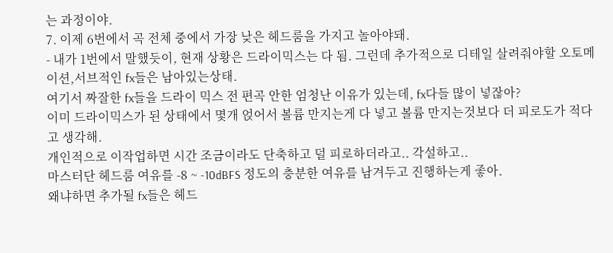는 과정이야.
7. 이제 6번에서 곡 전체 중에서 가장 낮은 헤드룸을 가지고 놀아야돼.
- 내가 1번에서 말했듯이, 현재 상황은 드라이믹스는 다 됨. 그런데 추가적으로 디테일 살려줘야할 오토메이션,서브적인 fx들은 남아있는상태.
여기서 짜잘한 fx들을 드라이 믹스 전 편곡 안한 엄청난 이유가 있는데, fx다들 많이 넣잖아?
이미 드라이믹스가 된 상태에서 몇개 얹어서 볼륨 만지는게 다 넣고 볼륨 만지는것보다 더 피로도가 적다고 생각해.
개인적으로 이작업하면 시간 조금이라도 단축하고 덜 피로하더라고.. 각설하고..
마스터단 헤드룸 여유를 -8 ~ -10dBFS 정도의 충분한 여유를 남겨두고 진행하는게 좋아.
왜냐하면 추가될 fx들은 헤드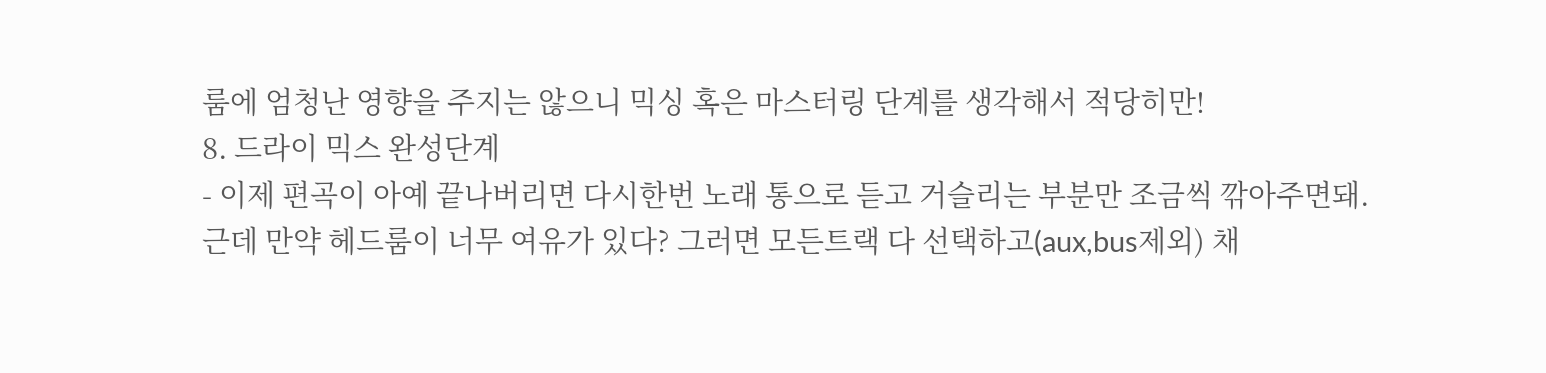룸에 엄청난 영향을 주지는 않으니 믹싱 혹은 마스터링 단계를 생각해서 적당히만!
8. 드라이 믹스 완성단계
- 이제 편곡이 아예 끝나버리면 다시한번 노래 통으로 듣고 거슬리는 부분만 조금씩 깎아주면돼.
근데 만약 헤드룸이 너무 여유가 있다? 그러면 모든트랙 다 선택하고(aux,bus제외) 채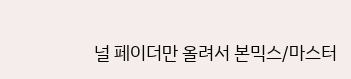널 페이더만 올려서 본믹스/마스터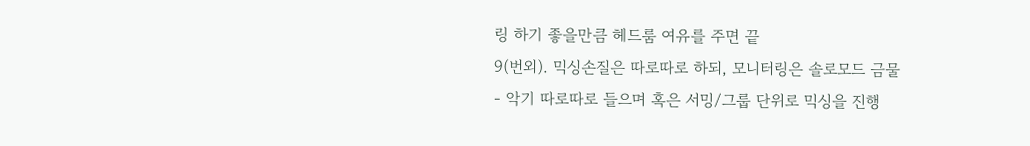링 하기 좋을만큼 헤드룸 여유를 주면 끝
9(번외). 믹싱손질은 따로따로 하되, 모니터링은 솔로모드 금물
- 악기 따로따로 들으며 혹은 서밍/그룹 단위로 믹싱을 진행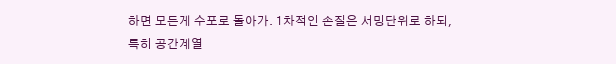하면 모든게 수포로 돌아가. 1차적인 손질은 서밍단위로 하되,
특히 공간계열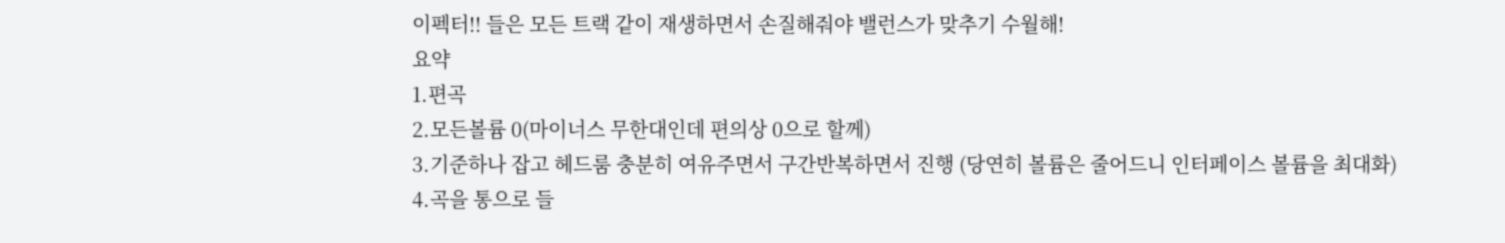이펙터!! 들은 모든 트랙 같이 재생하면서 손질해줘야 밸런스가 맞추기 수월해!
요약
1.편곡
2.모든볼륨 0(마이너스 무한대인데 편의상 0으로 할께)
3.기준하나 잡고 헤드룸 충분히 여유주면서 구간반복하면서 진행 (당연히 볼륨은 줄어드니 인터페이스 볼륨을 최대화)
4.곡을 통으로 들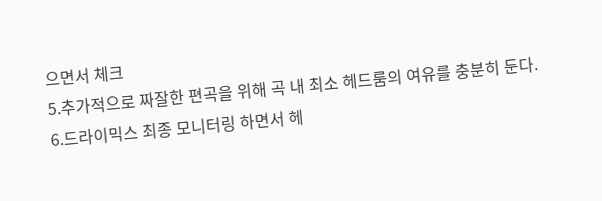으면서 체크
5.추가적으로 짜잘한 편곡을 위해 곡 내 최소 헤드룸의 여유를 충분히 둔다.
6.드라이믹스 최종 모니터링 하면서 헤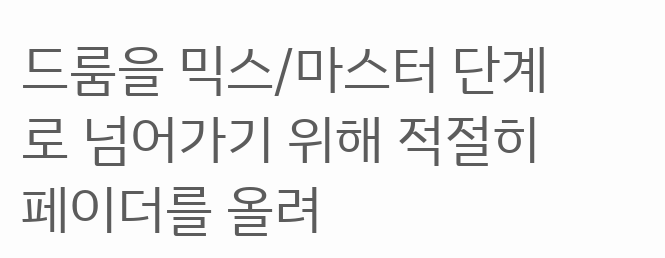드룸을 믹스/마스터 단계로 넘어가기 위해 적절히 페이더를 올려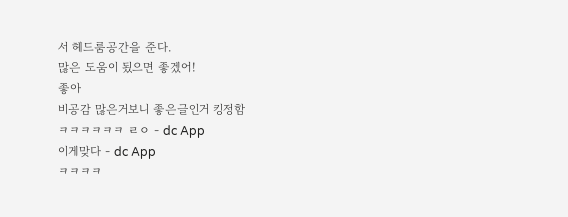서 헤드룸공간을 준다.
많은 도움이 됬으면 좋겠어!
좋아
비공감 많은거보니 좋은글인거 킹정함
ㅋㅋㅋㅋㅋㅋ ㄹㅇ - dc App
이게맞다 - dc App
ㅋㅋㅋㅋ